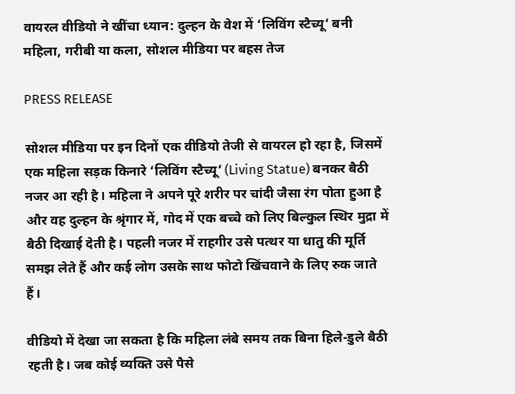वायरल वीडियो ने खींचा ध्यान: दुल्हन के वेश में ‘लिविंग स्टैच्यू’ बनी महिला, गरीबी या कला, सोशल मीडिया पर बहस तेज

PRESS RELEASE

सोशल मीडिया पर इन दिनों एक वीडियो तेजी से वायरल हो रहा है, जिसमें एक महिला सड़क किनारे ‘लिविंग स्टैच्यू’ (Living Statue) बनकर बैठी नजर आ रही है। महिला ने अपने पूरे शरीर पर चांदी जैसा रंग पोता हुआ है और वह दुल्हन के श्रृंगार में, गोद में एक बच्चे को लिए बिल्कुल स्थिर मुद्रा में बैठी दिखाई देती है। पहली नजर में राहगीर उसे पत्थर या धातु की मूर्ति समझ लेते हैं और कई लोग उसके साथ फोटो खिंचवाने के लिए रुक जाते हैं।

वीडियो में देखा जा सकता है कि महिला लंबे समय तक बिना हिले-डुले बैठी रहती है। जब कोई व्यक्ति उसे पैसे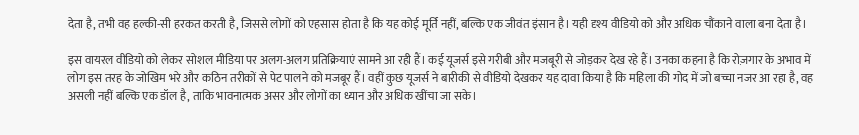देता है, तभी वह हल्की-सी हरकत करती है, जिससे लोगों को एहसास होता है कि यह कोई मूर्ति नहीं, बल्कि एक जीवंत इंसान है। यही दृश्य वीडियो को और अधिक चौंकाने वाला बना देता है।

इस वायरल वीडियो को लेकर सोशल मीडिया पर अलग-अलग प्रतिक्रियाएं सामने आ रही हैं। कई यूजर्स इसे गरीबी और मजबूरी से जोड़कर देख रहे हैं। उनका कहना है कि रोज़गार के अभाव में लोग इस तरह के जोखिम भरे और कठिन तरीकों से पेट पालने को मजबूर हैं। वहीं कुछ यूजर्स ने बारीकी से वीडियो देखकर यह दावा किया है कि महिला की गोद में जो बच्चा नजर आ रहा है, वह असली नहीं बल्कि एक डॉल है, ताकि भावनात्मक असर और लोगों का ध्यान और अधिक खींचा जा सके।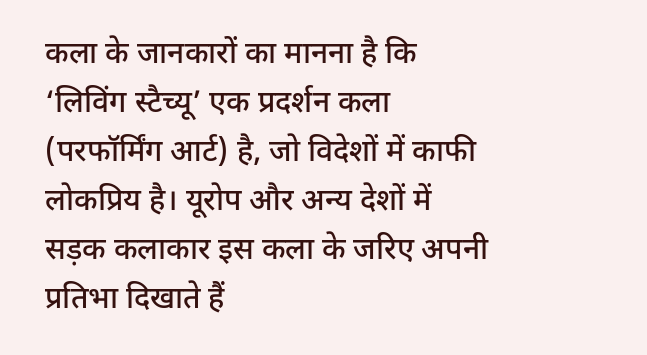कला के जानकारों का मानना है कि ‘लिविंग स्टैच्यू’ एक प्रदर्शन कला (परफॉर्मिंग आर्ट) है, जो विदेशों में काफी लोकप्रिय है। यूरोप और अन्य देशों में सड़क कलाकार इस कला के जरिए अपनी प्रतिभा दिखाते हैं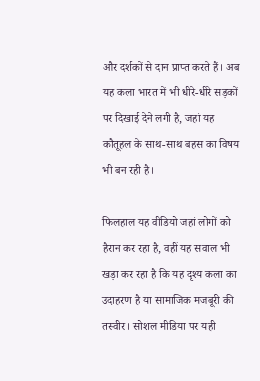और दर्शकों से दान प्राप्त करते हैं। अब यह कला भारत में भी धीरे-धीरे सड़कों पर दिखाई देने लगी है, जहां यह कौतूहल के साथ-साथ बहस का विषय भी बन रही है।

फिलहाल यह वीडियो जहां लोगों को हैरान कर रहा है, वहीं यह सवाल भी खड़ा कर रहा है कि यह दृश्य कला का उदाहरण है या सामाजिक मजबूरी की तस्वीर। सोशल मीडिया पर यही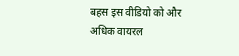बहस इस वीडियो को और अधिक वायरल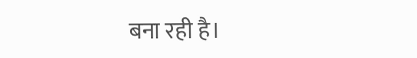बना रही है।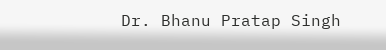Dr. Bhanu Pratap Singh